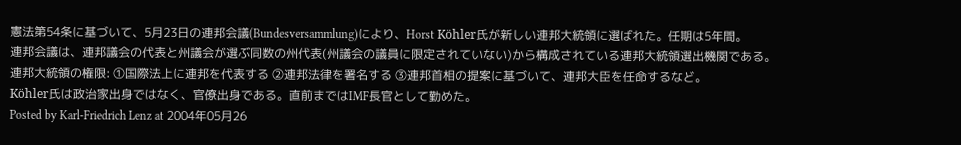憲法第54条に基づいて、5月23日の連邦会議(Bundesversammlung)により、Horst Köhler氏が新しい連邦大統領に選ばれた。任期は5年間。
連邦会議は、連邦議会の代表と州議会が選ぶ同数の州代表(州議会の議員に限定されていない)から構成されている連邦大統領選出機関である。
連邦大統領の権限: ①国際法上に連邦を代表する ②連邦法律を署名する ③連邦首相の提案に基づいて、連邦大臣を任命するなど。
Köhler氏は政治家出身ではなく、官僚出身である。直前まではIMF長官として勤めた。
Posted by Karl-Friedrich Lenz at 2004年05月26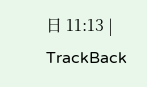日 11:13 | TrackBack